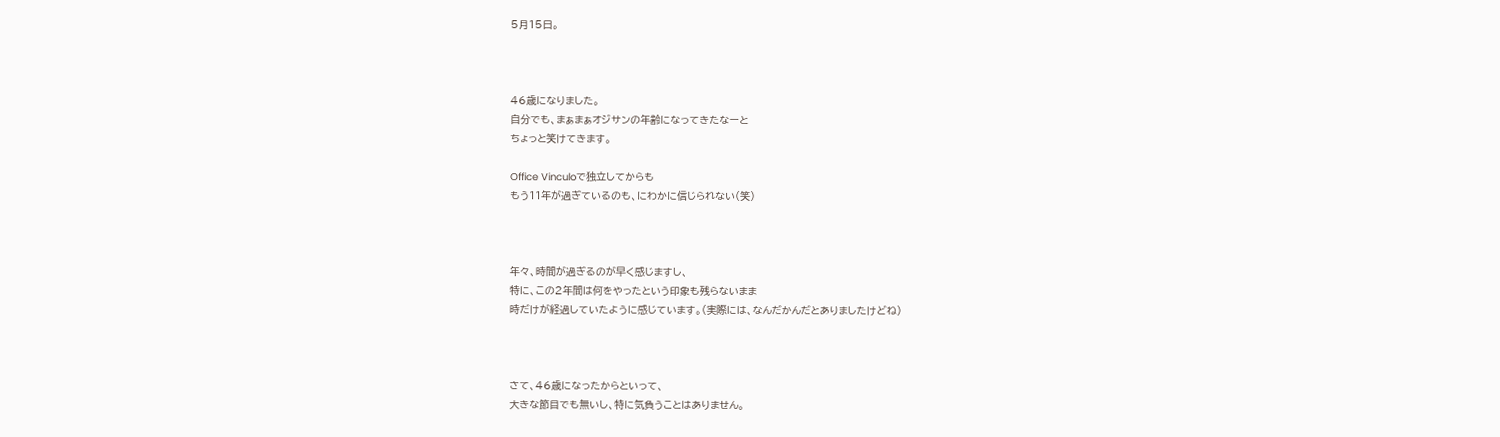5月15日。



46歳になりました。
自分でも、まぁまぁオジサンの年齢になってきたなーと
ちょっと笑けてきます。

Office Vinculoで独立してからも
もう11年が過ぎているのも、にわかに信じられない(笑)



年々、時間が過ぎるのが早く感じますし、
特に、この2年間は何をやったという印象も残らないまま
時だけが経過していたように感じています。(実際には、なんだかんだとありましたけどね)



さて、46歳になったからといって、
大きな節目でも無いし、特に気負うことはありません。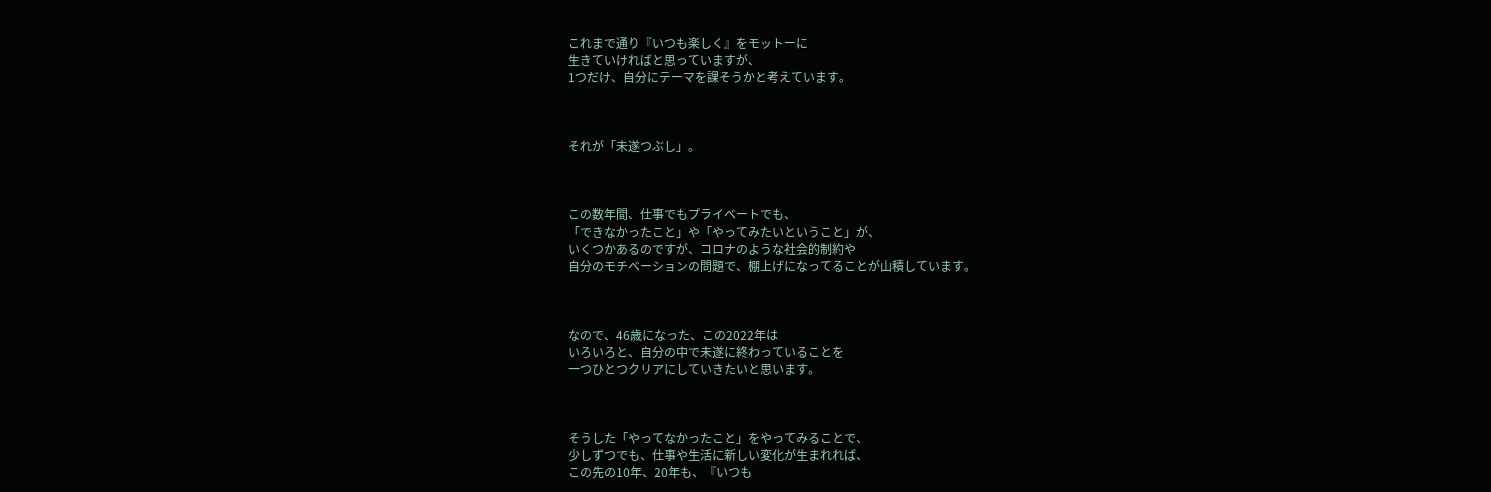これまで通り『いつも楽しく』をモットーに
生きていければと思っていますが、
1つだけ、自分にテーマを課そうかと考えています。



それが「未遂つぶし」。



この数年間、仕事でもプライベートでも、
「できなかったこと」や「やってみたいということ」が、
いくつかあるのですが、コロナのような社会的制約や
自分のモチベーションの問題で、棚上げになってることが山積しています。



なので、46歳になった、この2022年は
いろいろと、自分の中で未遂に終わっていることを
一つひとつクリアにしていきたいと思います。



そうした「やってなかったこと」をやってみることで、
少しずつでも、仕事や生活に新しい変化が生まれれば、
この先の10年、20年も、『いつも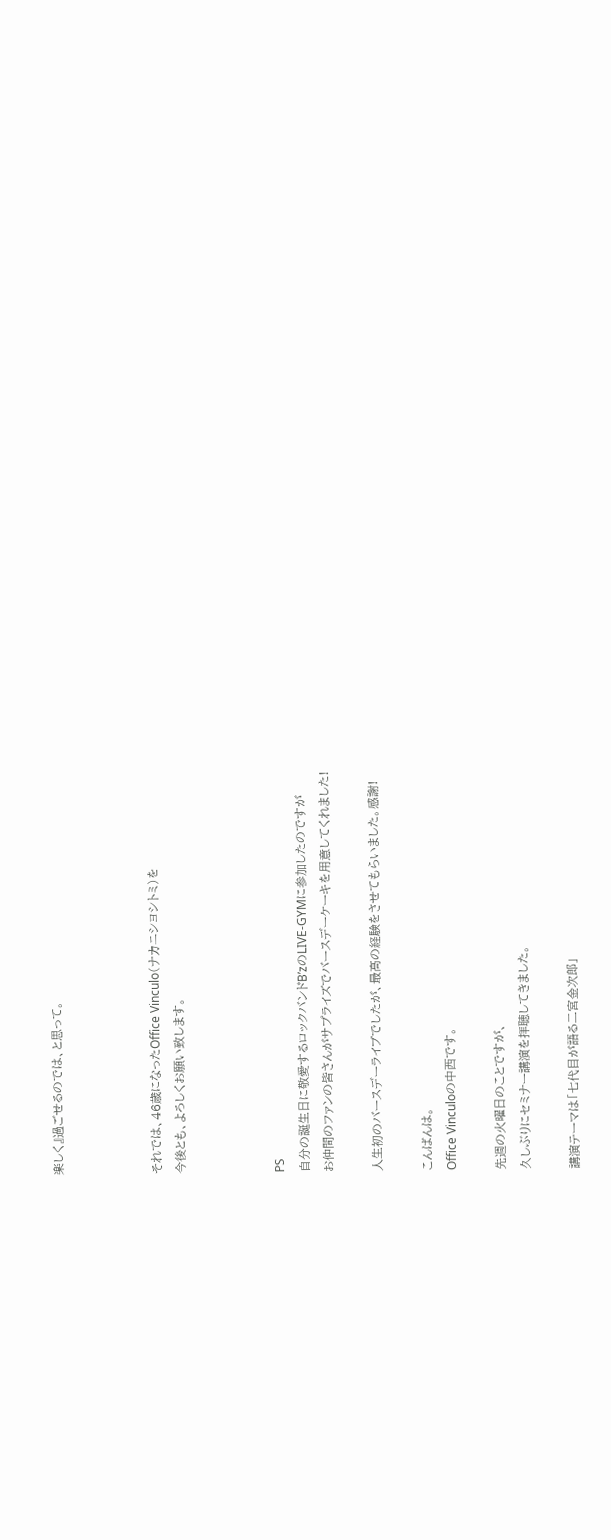楽しく』過ごせるのでは、と思って。



それでは、46歳になったOffice Vinculo(ナカニシヨシトミ)を
今後とも、よろしくお願い致します。



PS
自分の誕生日に敬愛するロックバンドB’zのLIVE-GYMに参加したのですが
お仲間のファンの皆さんがサプライズでバースデーケーキを用意してくれました!

人生初のバースデーライブでしたが、最高の経験をさせてもらいました。感謝!

こんばんは。
Office Vinculoの中西です。

先週の火曜日のことですが、
久しぶりにセミナー講演を拝聴してきました。

講演テーマは「七代目が語る二宮金次郎」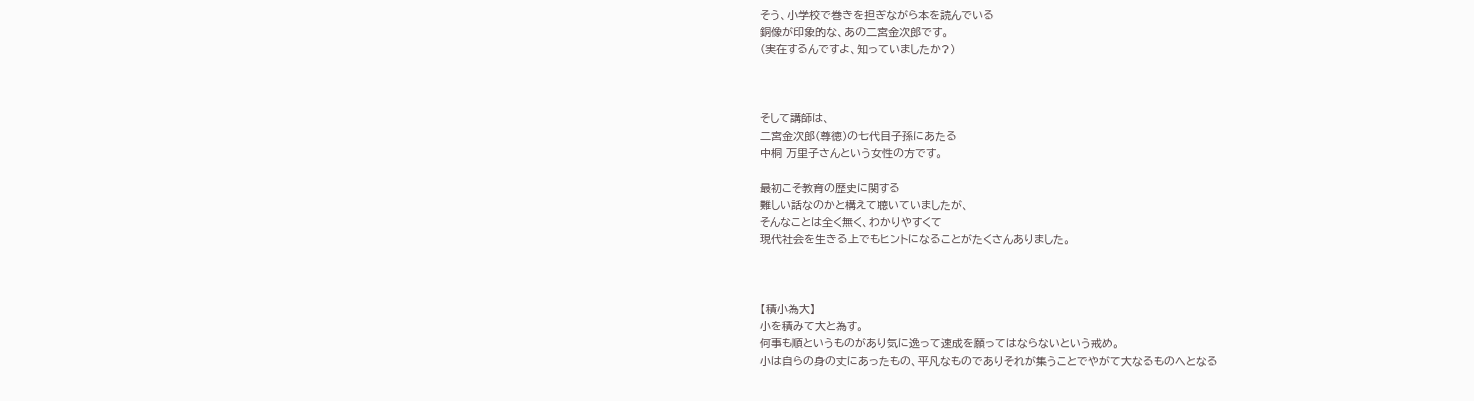そう、小学校で巻きを担ぎながら本を読んでいる
銅像が印象的な、あの二宮金次郎です。
(実在するんですよ、知っていましたか?)



そして講師は、
二宮金次郎(尊徳)の七代目子孫にあたる
中桐 万里子さんという女性の方です。

最初こそ教育の歴史に関する
難しい話なのかと構えて聴いていましたが、
そんなことは全く無く、わかりやすくて
現代社会を生きる上でもヒントになることがたくさんありました。



【積小為大】
小を積みて大と為す。
何事も順というものがあり気に逸って速成を願ってはならないという戒め。
小は自らの身の丈にあったもの、平凡なものでありそれが集うことでやがて大なるものへとなる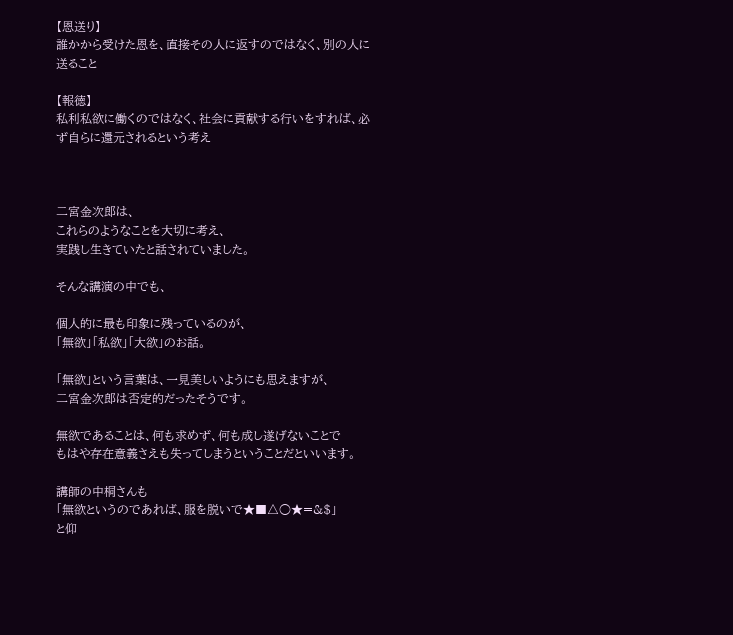【恩送り】
誰かから受けた恩を、直接その人に返すのではなく、別の人に送ること

【報徳】
私利私欲に働くのではなく、社会に貢献する行いをすれば、必ず自らに還元されるという考え



二宮金次郎は、
これらのようなことを大切に考え、
実践し生きていたと話されていました。

そんな講演の中でも、

個人的に最も印象に残っているのが、
「無欲」「私欲」「大欲」のお話。

「無欲」という言葉は、一見美しいようにも思えますが、
二宮金次郎は否定的だったそうです。

無欲であることは、何も求めず、何も成し遂げないことで
もはや存在意義さえも失ってしまうということだといいます。

講師の中桐さんも
「無欲というのであれば、服を脱いで★■△○★=&$」
と仰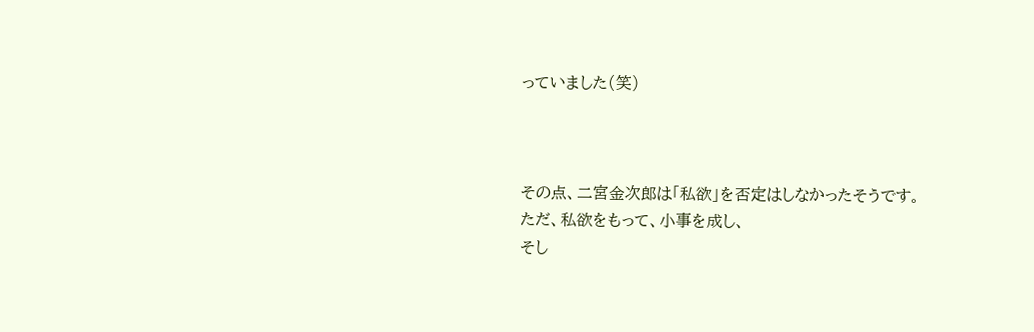っていました(笑)



その点、二宮金次郎は「私欲」を否定はしなかったそうです。
ただ、私欲をもって、小事を成し、
そし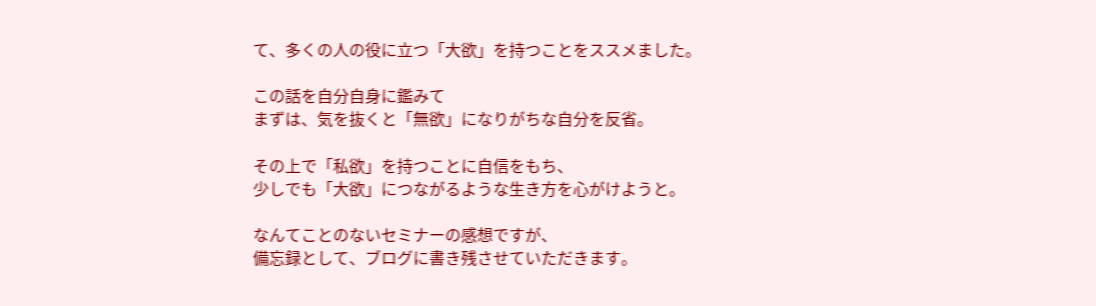て、多くの人の役に立つ「大欲」を持つことをススメました。

この話を自分自身に鑑みて
まずは、気を抜くと「無欲」になりがちな自分を反省。

その上で「私欲」を持つことに自信をもち、
少しでも「大欲」につながるような生き方を心がけようと。

なんてことのないセミナーの感想ですが、
備忘録として、ブログに書き残させていただきます。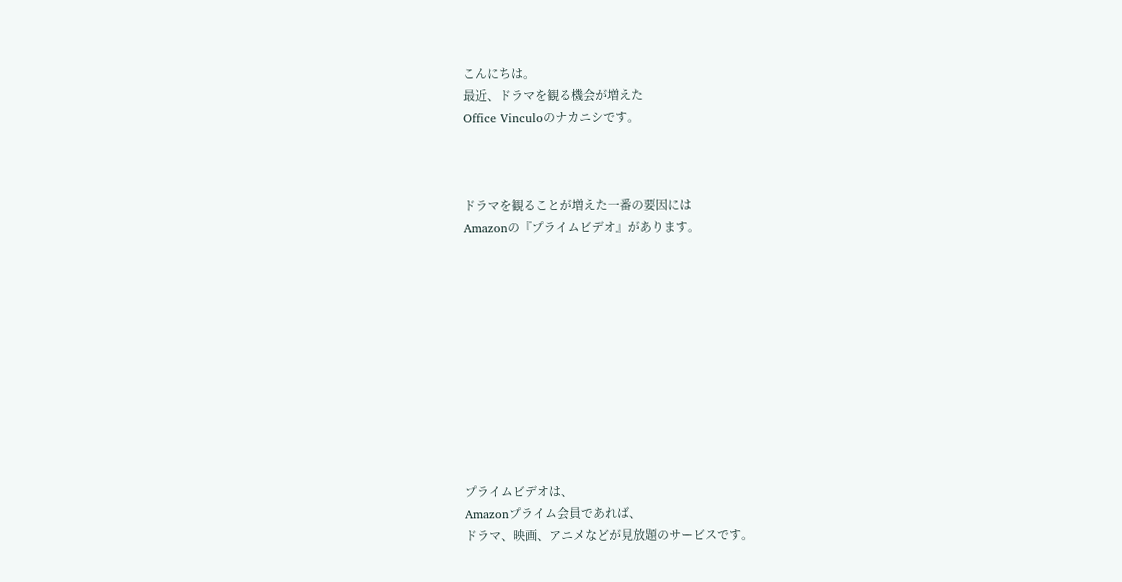こんにちは。
最近、ドラマを観る機会が増えた
Office Vinculoのナカニシです。



ドラマを観ることが増えた一番の要因には
Amazonの『プライムビデオ』があります。











プライムビデオは、
Amazonプライム会員であれば、
ドラマ、映画、アニメなどが見放題のサービスです。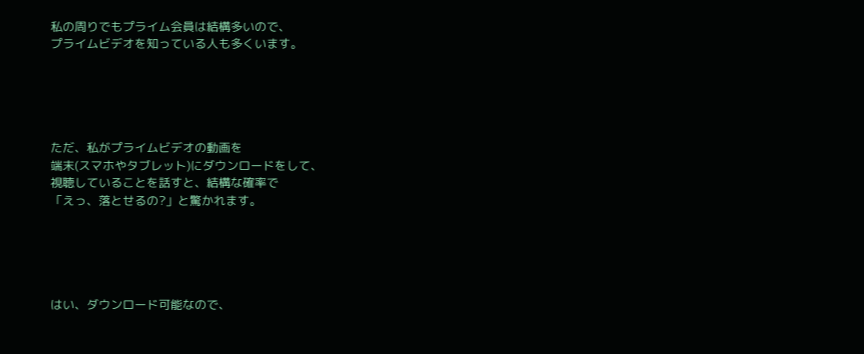私の周りでもプライム会員は結構多いので、
プライムビデオを知っている人も多くいます。





ただ、私がプライムビデオの動画を
端末(スマホやタブレット)にダウンロードをして、
視聴していることを話すと、結構な確率で
「えっ、落とせるの?」と驚かれます。





はい、ダウンロード可能なので、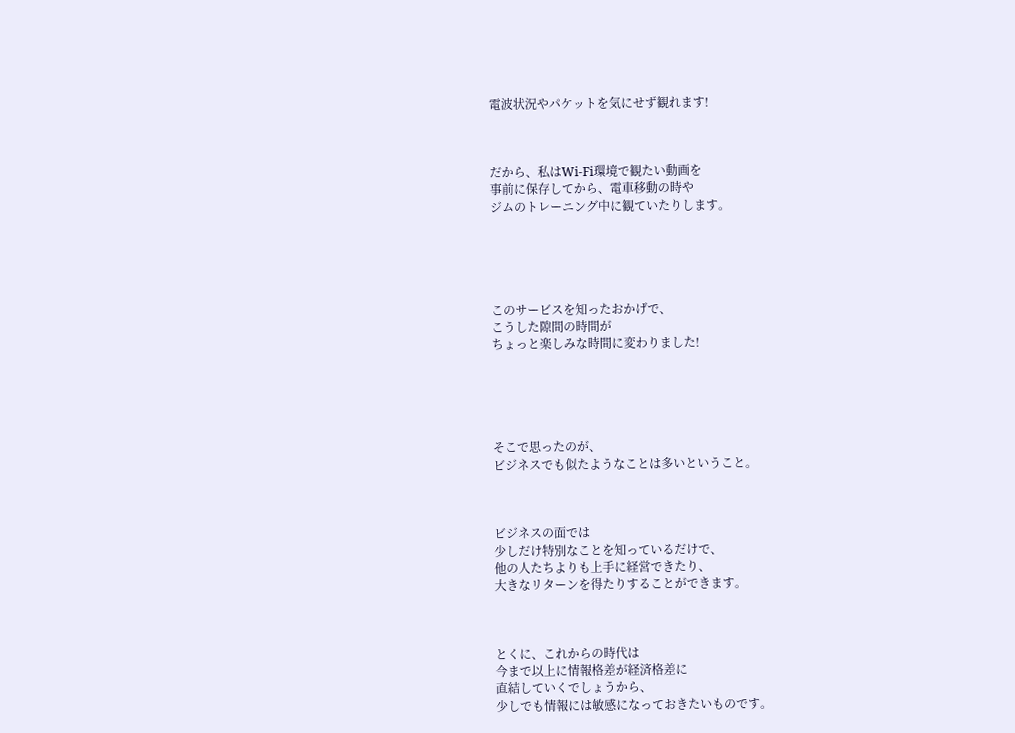電波状況やパケットを気にせず観れます!



だから、私はWi-Fi環境で観たい動画を
事前に保存してから、電車移動の時や
ジムのトレーニング中に観ていたりします。





このサービスを知ったおかげで、
こうした隙間の時間が
ちょっと楽しみな時間に変わりました!





そこで思ったのが、
ビジネスでも似たようなことは多いということ。



ビジネスの面では
少しだけ特別なことを知っているだけで、
他の人たちよりも上手に経営できたり、
大きなリターンを得たりすることができます。



とくに、これからの時代は
今まで以上に情報格差が経済格差に
直結していくでしょうから、
少しでも情報には敏感になっておきたいものです。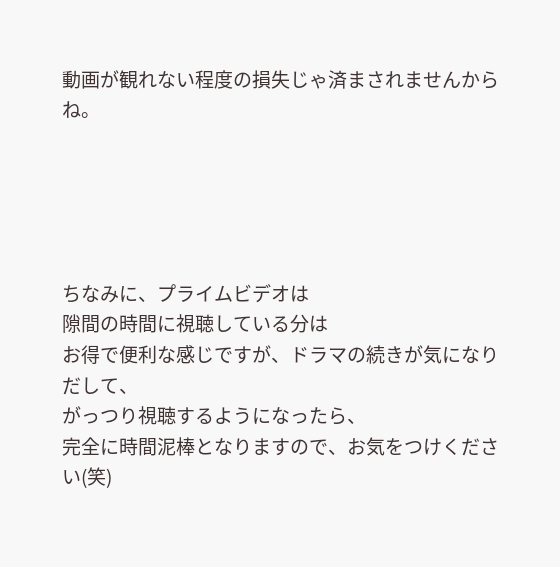動画が観れない程度の損失じゃ済まされませんからね。





ちなみに、プライムビデオは
隙間の時間に視聴している分は
お得で便利な感じですが、ドラマの続きが気になりだして、
がっつり視聴するようになったら、
完全に時間泥棒となりますので、お気をつけください(笑)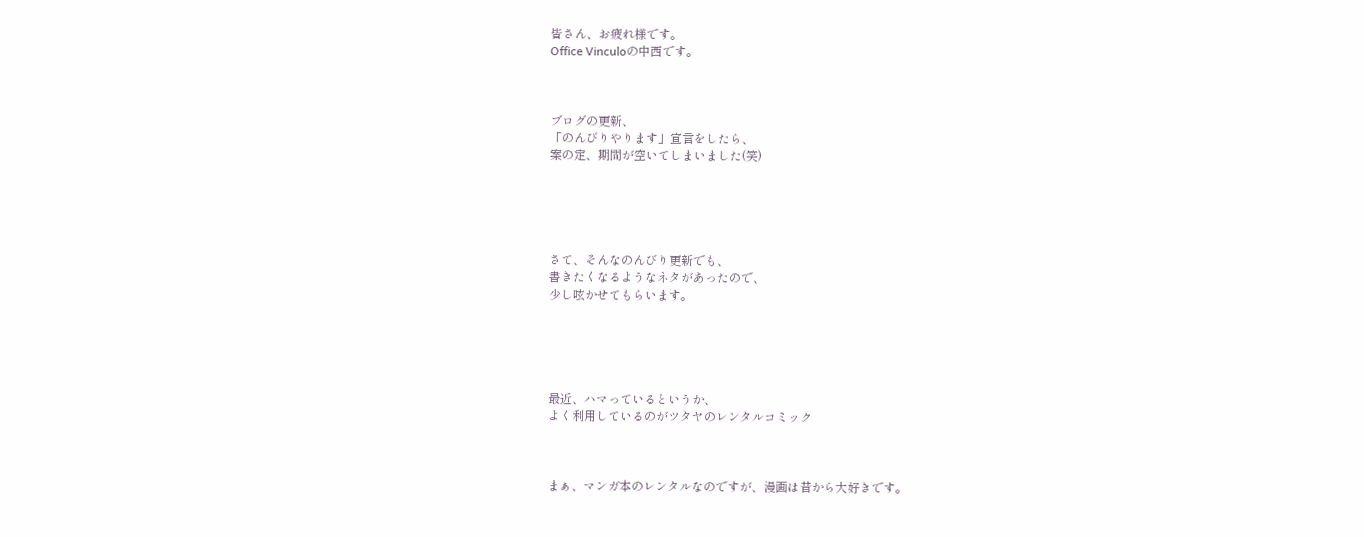皆さん、お疲れ様です。
Office Vinculoの中西です。



ブログの更新、
「のんびりやります」宣言をしたら、
案の定、期間が空いてしまいました(笑)





さて、そんなのんびり更新でも、
書きたくなるようなネタがあったので、
少し呟かせてもらいます。





最近、ハマっているというか、
よく利用しているのがツタヤのレンタルコミック



まぁ、マンガ本のレンタルなのですが、漫画は昔から大好きです。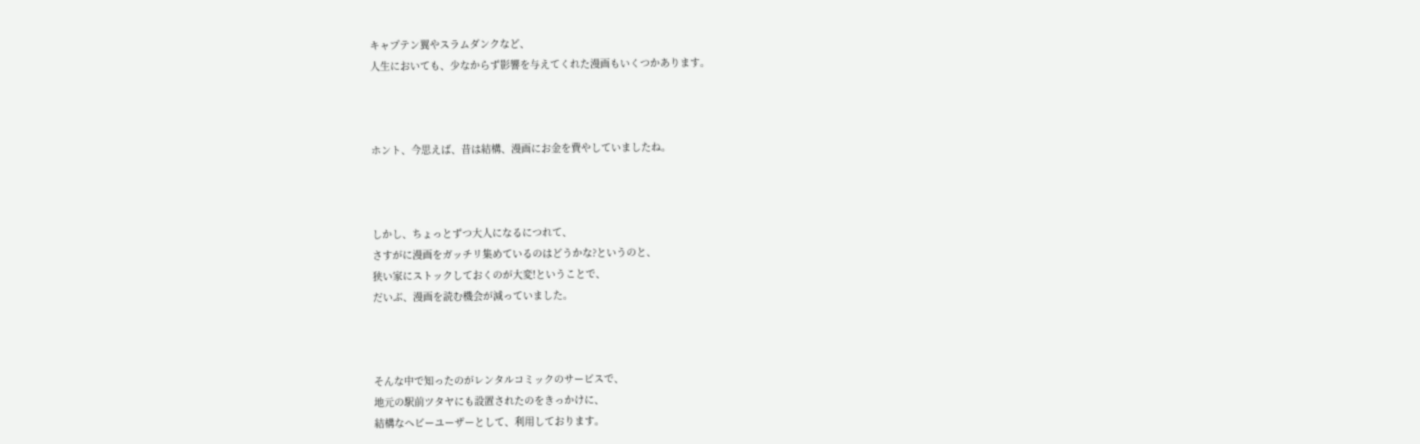キャプテン翼やスラムダンクなど、
人生においても、少なからず影響を与えてくれた漫画もいくつかあります。



ホント、今思えば、昔は結構、漫画にお金を費やしていましたね。



しかし、ちょっとずつ大人になるにつれて、
さすがに漫画をガッチリ集めているのはどうかな?というのと、
狭い家にストックしておくのが大変!ということで、
だいぶ、漫画を読む機会が減っていました。



そんな中で知ったのがレンタルコミックのサービスで、
地元の駅前ツタヤにも設置されたのをきっかけに、
結構なヘビーユーザーとして、利用しております。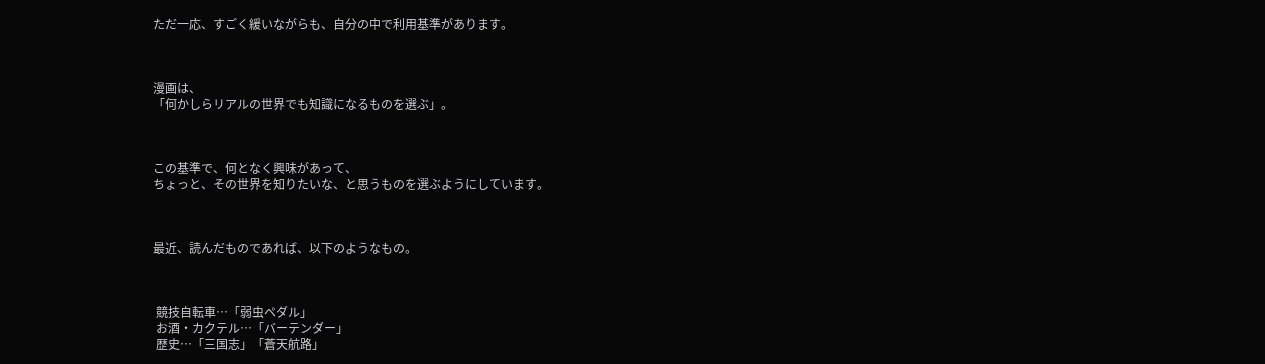ただ一応、すごく緩いながらも、自分の中で利用基準があります。



漫画は、
「何かしらリアルの世界でも知識になるものを選ぶ」。



この基準で、何となく興味があって、
ちょっと、その世界を知りたいな、と思うものを選ぶようにしています。



最近、読んだものであれば、以下のようなもの。



 競技自転車…「弱虫ペダル」
 お酒・カクテル…「バーテンダー」
 歴史…「三国志」「蒼天航路」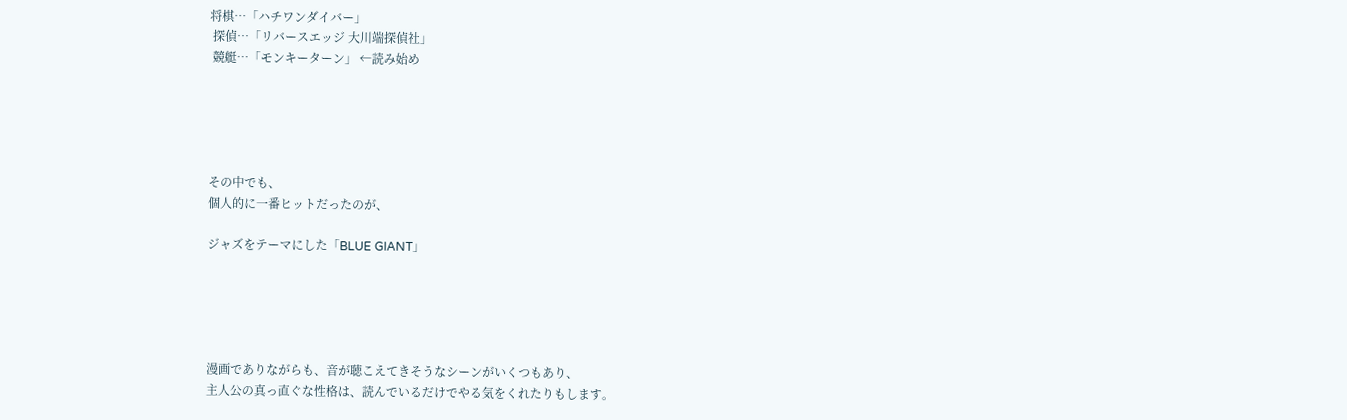将棋…「ハチワンダイバー」
 探偵…「リバースエッジ 大川端探偵社」
 競艇…「モンキーターン」 ←読み始め





その中でも、
個人的に一番ヒットだったのが、

ジャズをテーマにした「BLUE GIANT」





漫画でありながらも、音が聴こえてきそうなシーンがいくつもあり、
主人公の真っ直ぐな性格は、読んでいるだけでやる気をくれたりもします。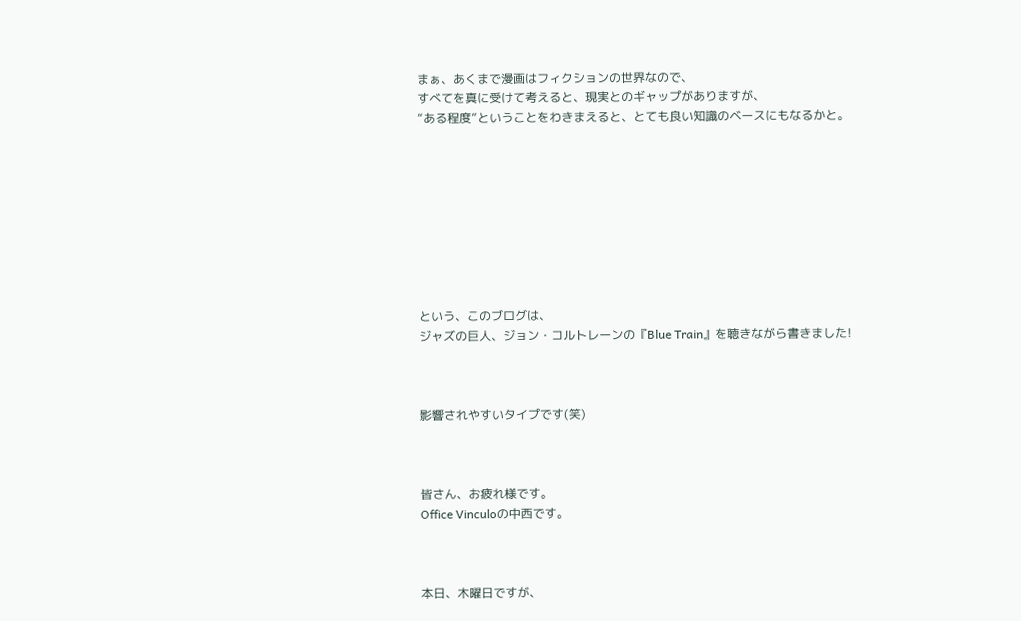まぁ、あくまで漫画はフィクションの世界なので、
すべてを真に受けて考えると、現実とのギャップがありますが、
“ある程度”ということをわきまえると、とても良い知識のベースにもなるかと。









という、このブログは、
ジャズの巨人、ジョン・コルトレーンの『Blue Train』を聴きながら書きました!



影響されやすいタイプです(笑)



皆さん、お疲れ様です。
Office Vinculoの中西です。



本日、木曜日ですが、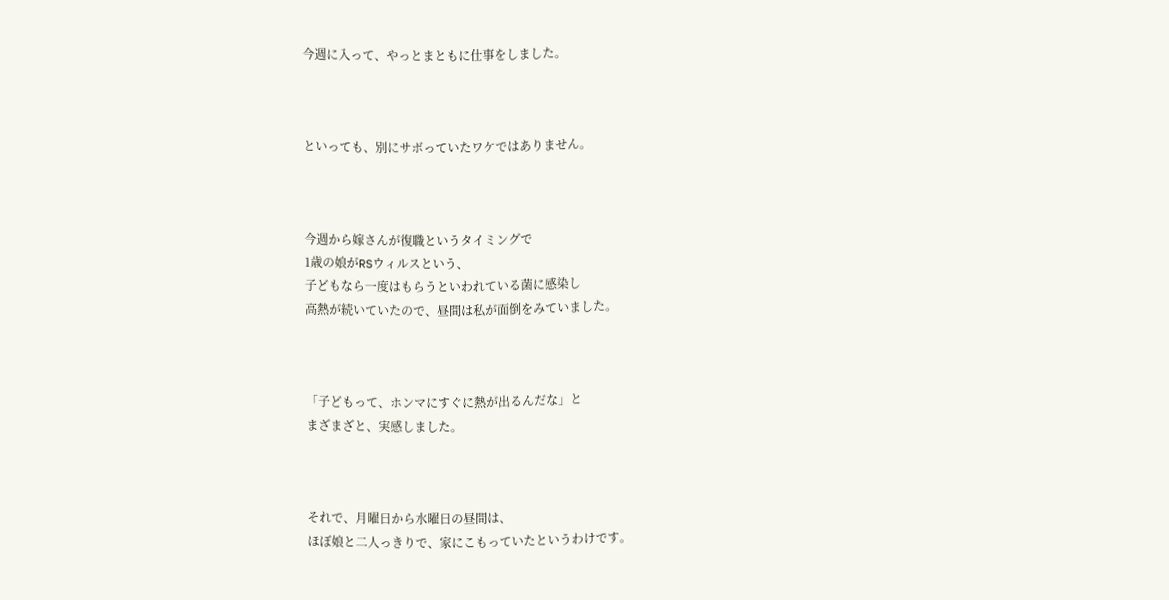今週に入って、やっとまともに仕事をしました。



といっても、別にサボっていたワケではありません。



今週から嫁さんが復職というタイミングで
1歳の娘がRSウィルスという、
子どもなら一度はもらうといわれている菌に感染し
高熱が続いていたので、昼間は私が面倒をみていました。



「子どもって、ホンマにすぐに熱が出るんだな」と
まざまざと、実感しました。



それで、月曜日から水曜日の昼間は、
ほぼ娘と二人っきりで、家にこもっていたというわけです。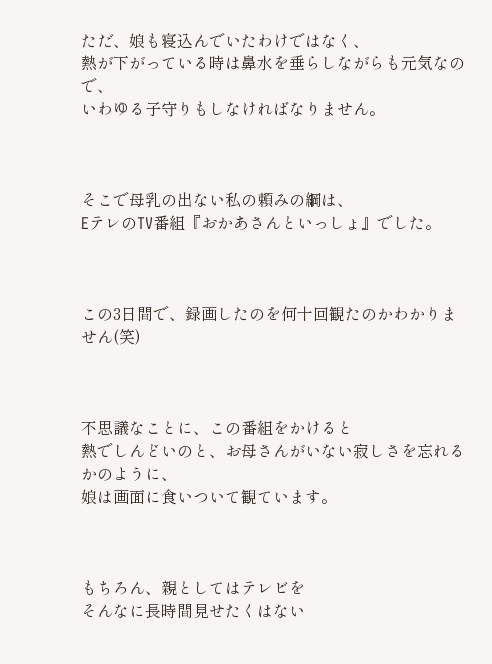ただ、娘も寝込んでいたわけではなく、
熱が下がっている時は鼻水を垂らしながらも元気なので、
いわゆる子守りもしなければなりません。



そこで母乳の出ない私の頼みの綱は、
EテレのTV番組『おかあさんといっしょ』でした。



この3日間で、録画したのを何十回観たのかわかりません(笑)



不思議なことに、この番組をかけると
熱でしんどいのと、お母さんがいない寂しさを忘れるかのように、
娘は画面に食いついて観ています。



もちろん、親としてはテレビを
そんなに長時間見せたくはない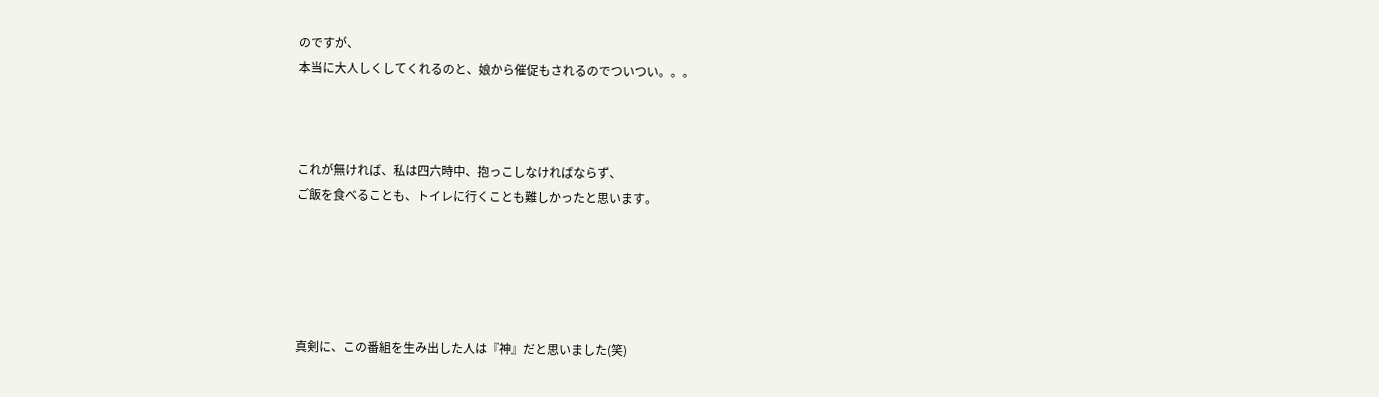のですが、
本当に大人しくしてくれるのと、娘から催促もされるのでついつい。。。



これが無ければ、私は四六時中、抱っこしなければならず、
ご飯を食べることも、トイレに行くことも難しかったと思います。





真剣に、この番組を生み出した人は『神』だと思いました(笑)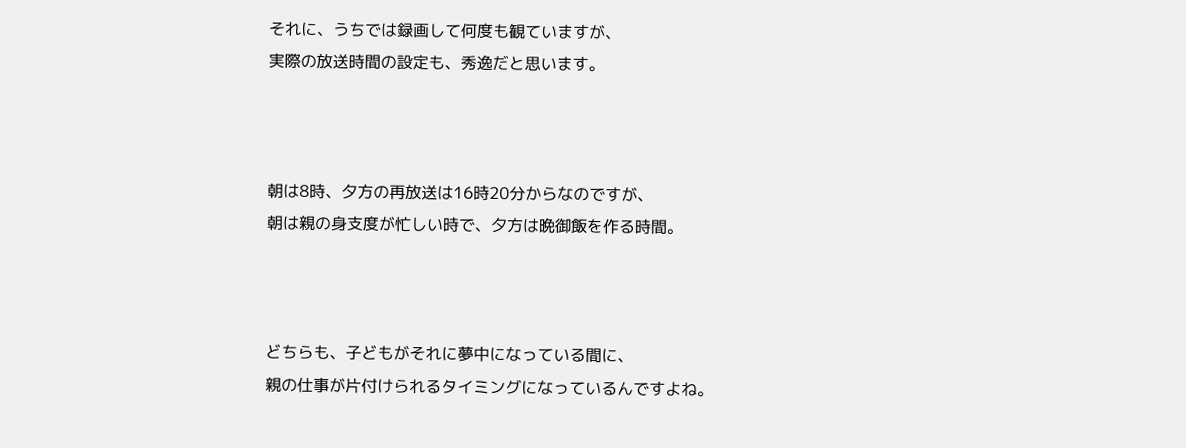それに、うちでは録画して何度も観ていますが、
実際の放送時間の設定も、秀逸だと思います。



朝は8時、夕方の再放送は16時20分からなのですが、
朝は親の身支度が忙しい時で、夕方は晩御飯を作る時間。



どちらも、子どもがそれに夢中になっている間に、
親の仕事が片付けられるタイミングになっているんですよね。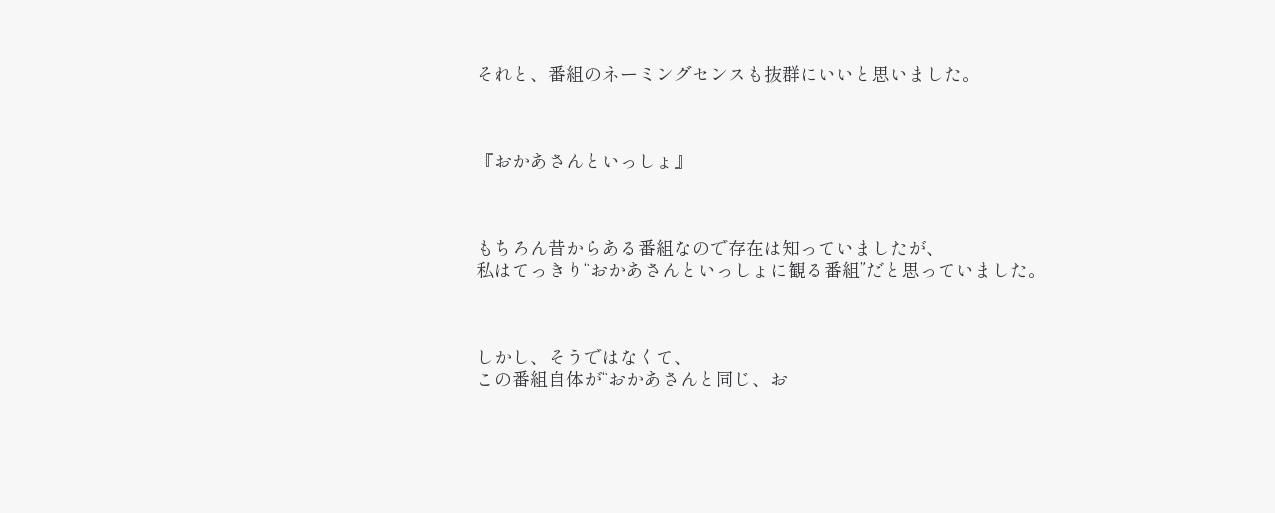それと、番組のネーミングセンスも抜群にいいと思いました。



『おかあさんといっしょ』



もちろん昔からある番組なので存在は知っていましたが、
私はてっきり“おかあさんといっしょに観る番組”だと思っていました。



しかし、そうではなくて、
この番組自体が“おかあさんと同じ、お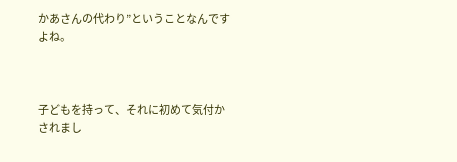かあさんの代わり”ということなんですよね。



子どもを持って、それに初めて気付かされまし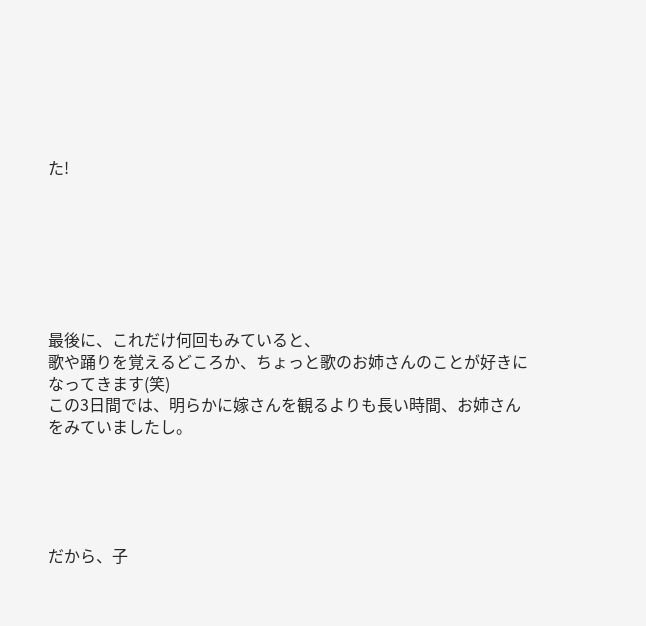た!







最後に、これだけ何回もみていると、
歌や踊りを覚えるどころか、ちょっと歌のお姉さんのことが好きになってきます(笑)
この3日間では、明らかに嫁さんを観るよりも長い時間、お姉さんをみていましたし。





だから、子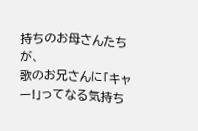持ちのお母さんたちが、
歌のお兄さんに「キャー!」ってなる気持ち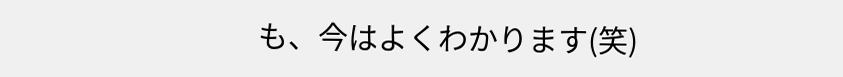も、今はよくわかります(笑)